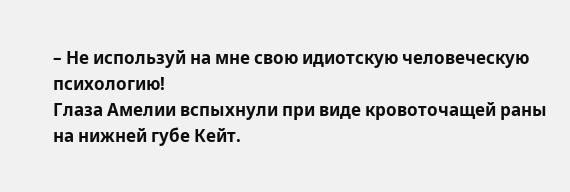– Не используй на мне свою идиотскую человеческую психологию!
Глаза Амелии вспыхнули при виде кровоточащей раны на нижней губе Кейт.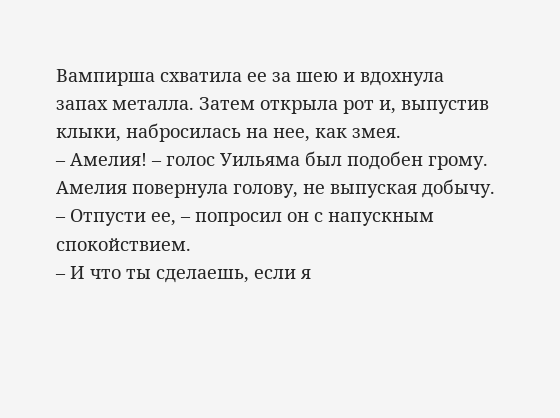Вампирша схватила ее за шею и вдохнула запах металла. Затем открыла рот и, выпустив клыки, набросилась на нее, как змея.
– Амелия! – голос Уильяма был подобен грому.
Амелия повернула голову, не выпуская добычу.
– Отпусти ее, – попросил он с напускным спокойствием.
– И что ты сделаешь, если я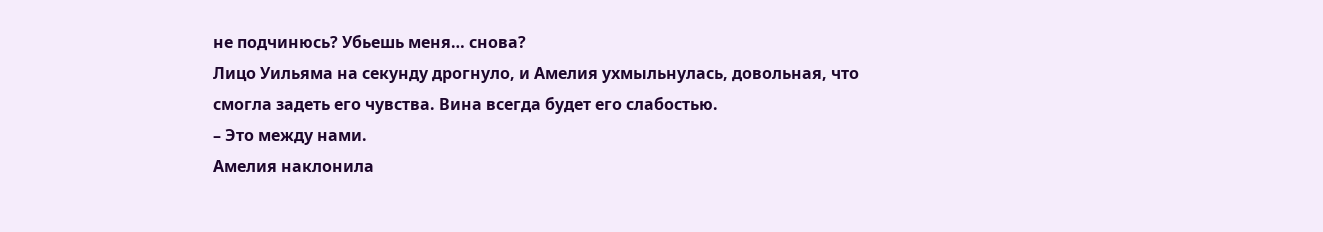не подчинюсь? Убьешь меня… снова?
Лицо Уильяма на секунду дрогнуло, и Амелия ухмыльнулась, довольная, что смогла задеть его чувства. Вина всегда будет его слабостью.
– Это между нами.
Амелия наклонила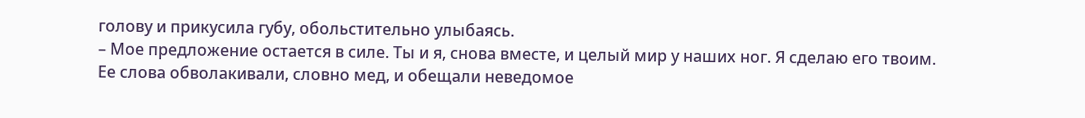голову и прикусила губу, обольстительно улыбаясь.
– Мое предложение остается в силе. Ты и я, снова вместе, и целый мир у наших ног. Я сделаю его твоим.
Ее слова обволакивали, словно мед, и обещали неведомое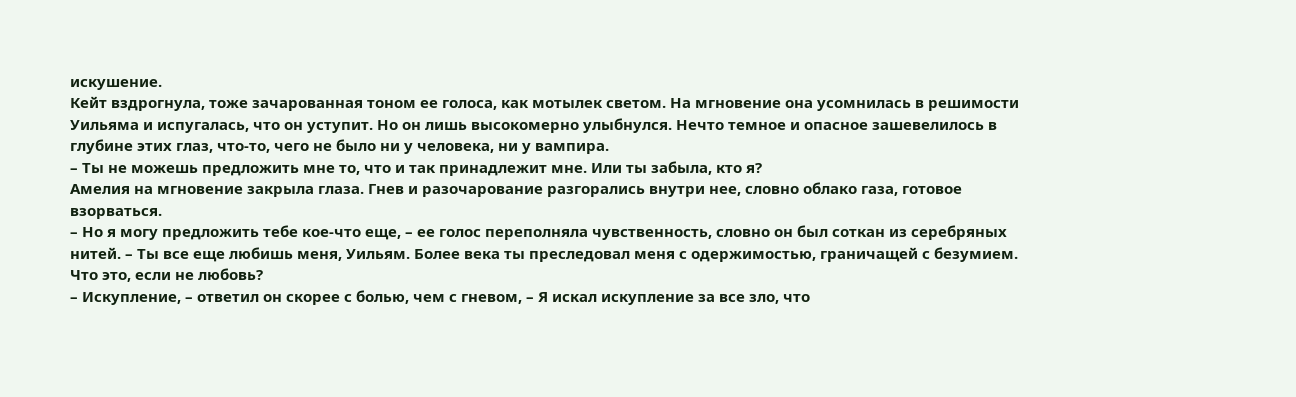искушение.
Кейт вздрогнула, тоже зачарованная тоном ее голоса, как мотылек светом. На мгновение она усомнилась в решимости Уильяма и испугалась, что он уступит. Но он лишь высокомерно улыбнулся. Нечто темное и опасное зашевелилось в глубине этих глаз, что-то, чего не было ни у человека, ни у вампира.
– Ты не можешь предложить мне то, что и так принадлежит мне. Или ты забыла, кто я?
Амелия на мгновение закрыла глаза. Гнев и разочарование разгорались внутри нее, словно облако газа, готовое взорваться.
– Но я могу предложить тебе кое-что еще, – ее голос переполняла чувственность, словно он был соткан из серебряных нитей. – Ты все еще любишь меня, Уильям. Более века ты преследовал меня с одержимостью, граничащей с безумием. Что это, если не любовь?
– Искупление, – ответил он скорее с болью, чем с гневом, – Я искал искупление за все зло, что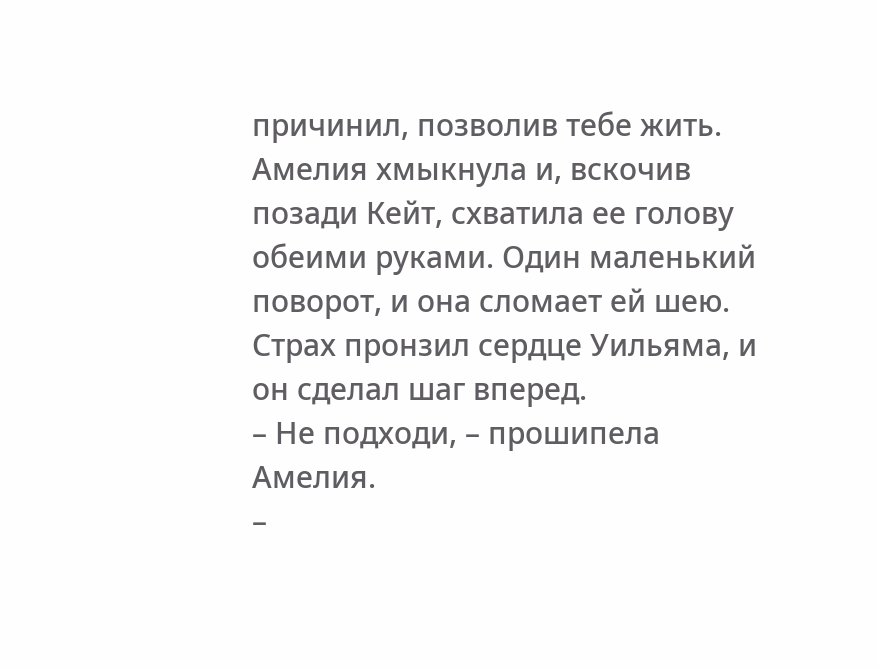причинил, позволив тебе жить.
Амелия хмыкнула и, вскочив позади Кейт, схватила ее голову обеими руками. Один маленький поворот, и она сломает ей шею.
Страх пронзил сердце Уильяма, и он сделал шаг вперед.
– Не подходи, – прошипела Амелия.
–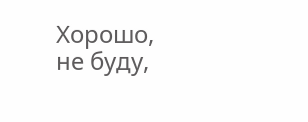Хорошо, не буду,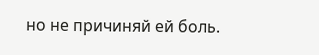но не причиняй ей боль.